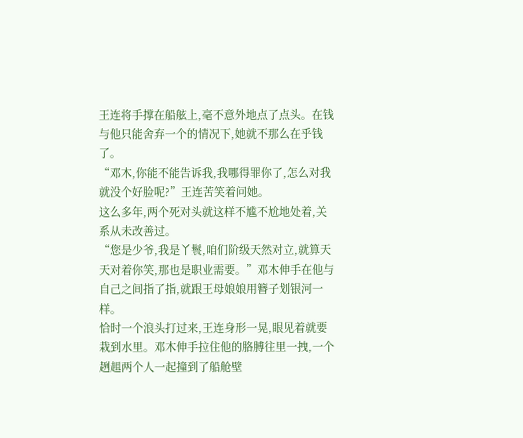王连将手撑在船舷上,毫不意外地点了点头。在钱与他只能舍弃一个的情况下,她就不那么在乎钱了。
“邓木,你能不能告诉我,我哪得罪你了,怎么对我就没个好脸呢?”王连苦笑着问她。
这么多年,两个死对头就这样不尴不尬地处着,关系从未改善过。
“您是少爷,我是丫鬟,咱们阶级天然对立,就算天天对着你笑,那也是职业需要。”邓木伸手在他与自己之间指了指,就跟王母娘娘用簪子划银河一样。
恰时一个浪头打过来,王连身形一晃,眼见着就要栽到水里。邓木伸手拉住他的胳膊往里一拽,一个趔趄两个人一起撞到了船舱壁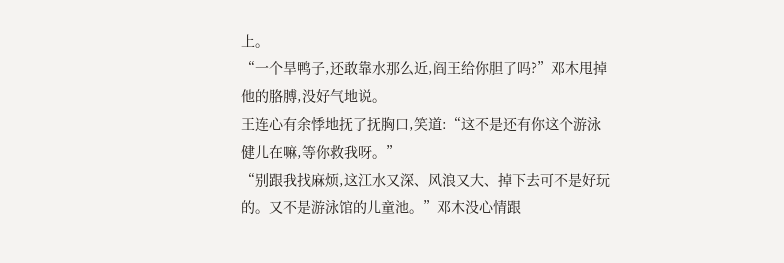上。
“一个旱鸭子,还敢靠水那么近,阎王给你胆了吗?”邓木甩掉他的胳膊,没好气地说。
王连心有余悸地抚了抚胸口,笑道:“这不是还有你这个游泳健儿在嘛,等你救我呀。”
“别跟我找麻烦,这江水又深、风浪又大、掉下去可不是好玩的。又不是游泳馆的儿童池。”邓木没心情跟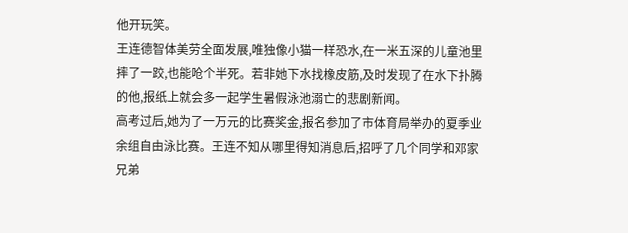他开玩笑。
王连德智体美劳全面发展,唯独像小猫一样恐水,在一米五深的儿童池里摔了一跤,也能呛个半死。若非她下水找橡皮筋,及时发现了在水下扑腾的他,报纸上就会多一起学生暑假泳池溺亡的悲剧新闻。
高考过后,她为了一万元的比赛奖金,报名参加了市体育局举办的夏季业余组自由泳比赛。王连不知从哪里得知消息后,招呼了几个同学和邓家兄弟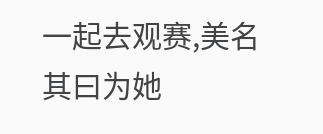一起去观赛,美名其曰为她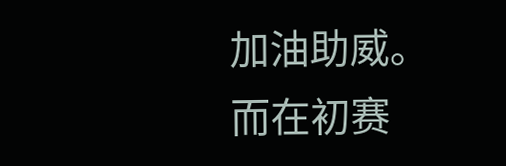加油助威。
而在初赛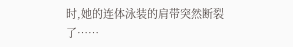时,她的连体泳装的肩带突然断裂了……